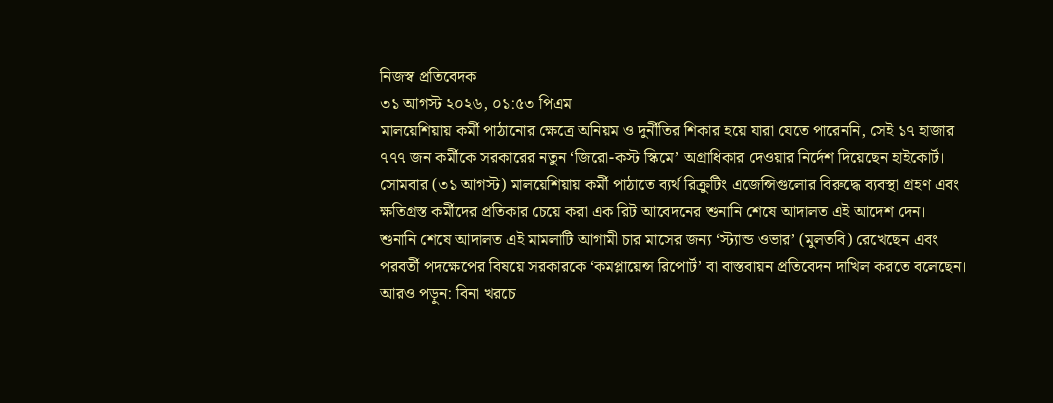নিজস্ব প্রতিবেদক
৩১ আগস্ট ২০২৬, ০১:৫৩ পিএম
মালয়েশিয়ায় কর্মী পাঠানোর ক্ষেত্রে অনিয়ম ও দুর্নীতির শিকার হয়ে যারা যেতে পারেননি, সেই ১৭ হাজার ৭৭৭ জন কর্মীকে সরকারের নতুন ‘জিরো-কস্ট স্কিমে’ অগ্রাধিকার দেওয়ার নির্দেশ দিয়েছেন হাইকোর্ট।
সোমবার (৩১ আগস্ট) মালয়েশিয়ায় কর্মী পাঠাতে ব্যর্থ রিক্রুটিং এজেন্সিগুলোর বিরুদ্ধে ব্যবস্থা গ্রহণ এবং ক্ষতিগ্রস্ত কর্মীদের প্রতিকার চেয়ে করা এক রিট আবেদনের শুনানি শেষে আদালত এই আদেশ দেন।
শুনানি শেষে আদালত এই মামলাটি আগামী চার মাসের জন্য ‘স্ট্যান্ড ওভার’ (মুলতবি) রেখেছেন এবং পরবর্তী পদক্ষেপের বিষয়ে সরকারকে ‘কমপ্লায়েন্স রিপোর্ট’ বা বাস্তবায়ন প্রতিবেদন দাখিল করতে বলেছেন।
আরও পড়ুন: বিনা খরচে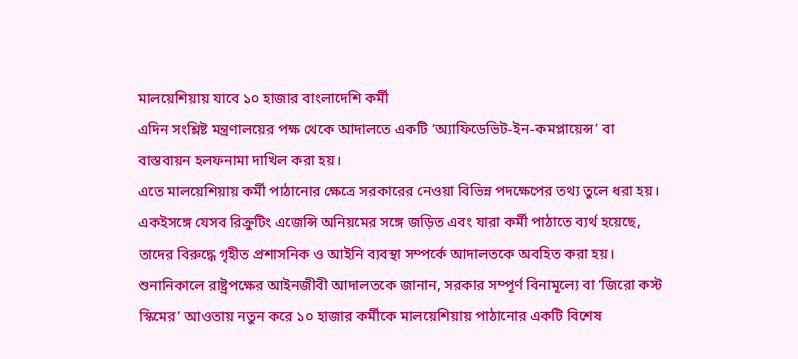মালয়েশিয়ায় যাবে ১০ হাজার বাংলাদেশি কর্মী
এদিন সংশ্লিষ্ট মন্ত্রণালয়ের পক্ষ থেকে আদালতে একটি ‘অ্যাফিডেভিট-ইন-কমপ্লায়েন্স’ বা বাস্তবায়ন হলফনামা দাখিল করা হয়।
এতে মালয়েশিয়ায় কর্মী পাঠানোর ক্ষেত্রে সরকারের নেওয়া বিভিন্ন পদক্ষেপের তথ্য তুলে ধরা হয়। একইসঙ্গে যেসব রিক্রুটিং এজেন্সি অনিয়মের সঙ্গে জড়িত এবং যারা কর্মী পাঠাতে ব্যর্থ হয়েছে, তাদের বিরুদ্ধে গৃহীত প্রশাসনিক ও আইনি ব্যবস্থা সম্পর্কে আদালতকে অবহিত করা হয়।
শুনানিকালে রাষ্ট্রপক্ষের আইনজীবী আদালতকে জানান, সরকার সম্পূর্ণ বিনামূল্যে বা ‘জিরো কস্ট স্কিমের’ আওতায় নতুন করে ১০ হাজার কর্মীকে মালয়েশিয়ায় পাঠানোর একটি বিশেষ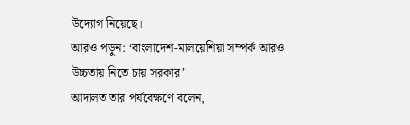উদ্যোগ নিয়েছে।
আরও পড়ুন: ‘বাংলাদেশ-মালয়েশিয়া সম্পর্ক আরও উচ্চতায় নিতে চায় সরকার’
আদালত তার পর্যবেক্ষণে বলেন,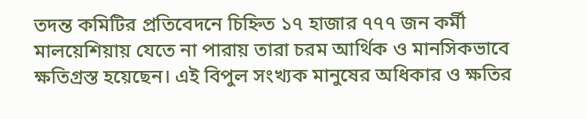তদন্ত কমিটির প্রতিবেদনে চিহ্নিত ১৭ হাজার ৭৭৭ জন কর্মী মালয়েশিয়ায় যেতে না পারায় তারা চরম আর্থিক ও মানসিকভাবে ক্ষতিগ্রস্ত হয়েছেন। এই বিপুল সংখ্যক মানুষের অধিকার ও ক্ষতির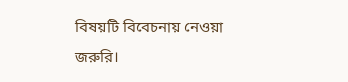বিষয়টি বিবেচনায় নেওয়া জরুরি।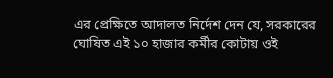এর প্রেক্ষিতে আদালত নির্দেশ দেন যে, সরকারের ঘোষিত এই ১০ হাজার কর্মীর কোটায় ওই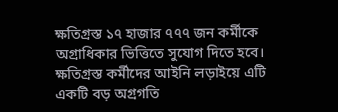ক্ষতিগ্রস্ত ১৭ হাজার ৭৭৭ জন কর্মীকে অগ্রাধিকার ভিত্তিতে সুযোগ দিতে হবে।
ক্ষতিগ্রস্ত কর্মীদের আইনি লড়াইয়ে এটি একটি বড় অগ্রগতি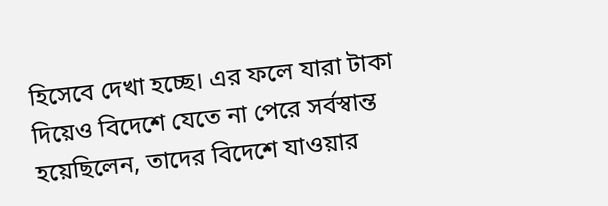হিসেবে দেখা হচ্ছে। এর ফলে যারা টাকা দিয়েও বিদেশে যেতে না পেরে সর্বস্বান্ত হয়েছিলেন, তাদের বিদেশে যাওয়ার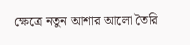ক্ষেত্রে নতুন আশার আলো তৈরি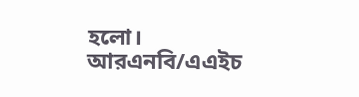হলো।
আরএনবি/এএইচ